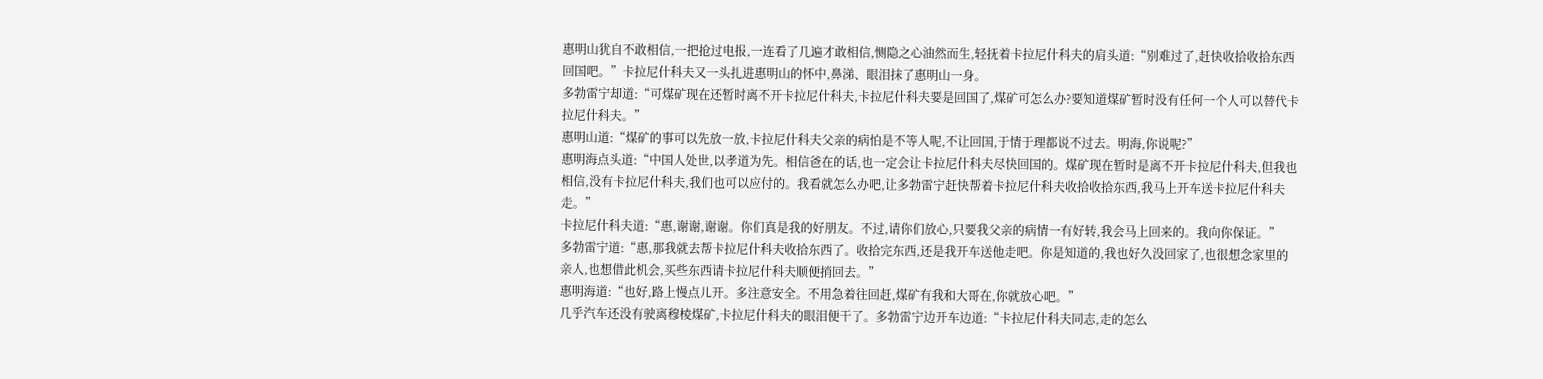惠明山犹自不敢相信,一把抢过电报,一连看了几遍才敢相信,恻隐之心油然而生,轻抚着卡拉尼什科夫的肩头道:“别难过了,赶快收拾收拾东西回国吧。”卡拉尼什科夫又一头扎进惠明山的怀中,鼻涕、眼泪抹了惠明山一身。
多勃雷宁却道:“可煤矿现在还暂时离不开卡拉尼什科夫,卡拉尼什科夫要是回国了,煤矿可怎么办?要知道煤矿暂时没有任何一个人可以替代卡拉尼什科夫。”
惠明山道:“煤矿的事可以先放一放,卡拉尼什科夫父亲的病怕是不等人呢,不让回国,于情于理都说不过去。明海,你说呢?”
惠明海点头道:“中国人处世,以孝道为先。相信爸在的话,也一定会让卡拉尼什科夫尽快回国的。煤矿现在暂时是离不开卡拉尼什科夫,但我也相信,没有卡拉尼什科夫,我们也可以应付的。我看就怎么办吧,让多勃雷宁赶快帮着卡拉尼什科夫收拾收拾东西,我马上开车送卡拉尼什科夫走。”
卡拉尼什科夫道:“惠,谢谢,谢谢。你们真是我的好朋友。不过,请你们放心,只要我父亲的病情一有好转,我会马上回来的。我向你保证。”
多勃雷宁道:“惠,那我就去帮卡拉尼什科夫收拾东西了。收拾完东西,还是我开车送他走吧。你是知道的,我也好久没回家了,也很想念家里的亲人,也想借此机会,买些东西请卡拉尼什科夫顺便捎回去。”
惠明海道:“也好,路上慢点儿开。多注意安全。不用急着往回赶,煤矿有我和大哥在,你就放心吧。”
几乎汽车还没有驶离穆棱煤矿,卡拉尼什科夫的眼泪便干了。多勃雷宁边开车边道:“卡拉尼什科夫同志,走的怎么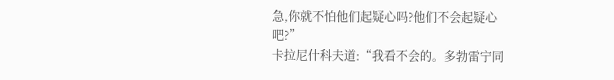急,你就不怕他们起疑心吗?他们不会起疑心吧?”
卡拉尼什科夫道:“我看不会的。多勃雷宁同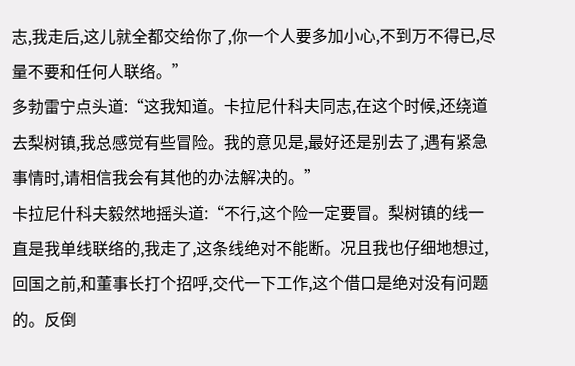志,我走后,这儿就全都交给你了,你一个人要多加小心,不到万不得已,尽量不要和任何人联络。”
多勃雷宁点头道:“这我知道。卡拉尼什科夫同志,在这个时候,还绕道去梨树镇,我总感觉有些冒险。我的意见是,最好还是别去了,遇有紧急事情时,请相信我会有其他的办法解决的。”
卡拉尼什科夫毅然地摇头道:“不行,这个险一定要冒。梨树镇的线一直是我单线联络的,我走了,这条线绝对不能断。况且我也仔细地想过,回国之前,和董事长打个招呼,交代一下工作,这个借口是绝对没有问题的。反倒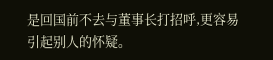是回国前不去与董事长打招呼,更容易引起别人的怀疑。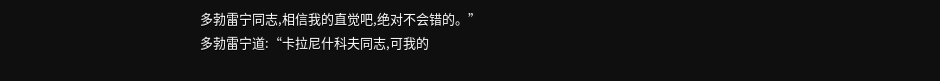多勃雷宁同志,相信我的直觉吧,绝对不会错的。”
多勃雷宁道:“卡拉尼什科夫同志,可我的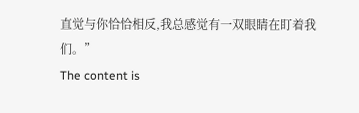直觉与你恰恰相反,我总感觉有一双眼睛在盯着我们。”
The content is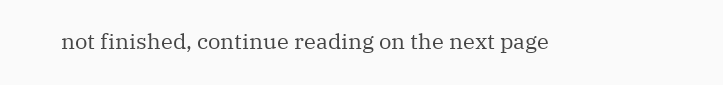not finished, continue reading on the next page